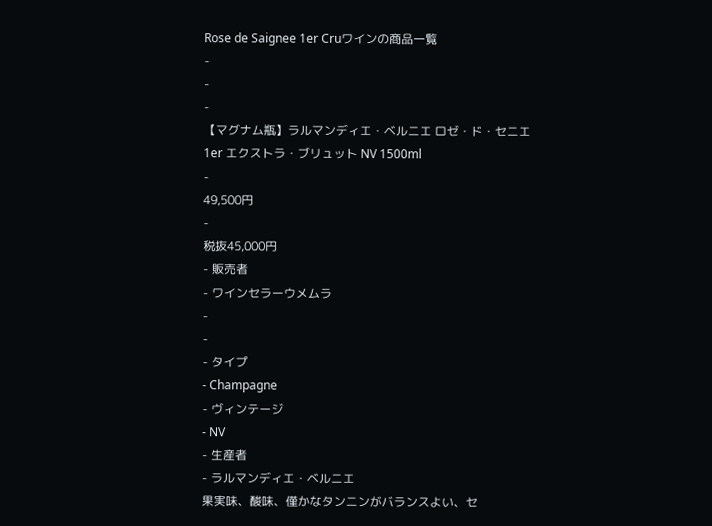Rose de Saignee 1er Cruワインの商品一覧
-
-
-
【マグナム瓶】ラルマンディエ・ベルニエ ロゼ・ド・セニエ 1er エクストラ・ブリュット NV 1500ml
-
49,500円
-
税抜45,000円
- 販売者
- ワインセラーウメムラ
-
-
- タイプ
- Champagne
- ヴィンテージ
- NV
- 生産者
- ラルマンディエ・ベルニエ
果実味、酸味、僅かなタンニンがバランスよい、セ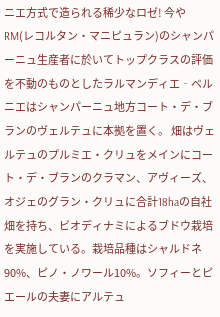ニエ方式で造られる稀少なロゼ! 今やRM(レコルタン・マニピュラン)のシャンパーニュ生産者に於いてトップクラスの評価を不動のものとしたラルマンディエ‐ベルニエはシャンパーニュ地方コート・デ・ブランのヴェルテュに本拠を置く。 畑はヴェルテュのプルミエ・クリュをメインにコート・デ・ブランのクラマン、アヴィーズ、オジェのグラン・クリュに合計18haの自社畑を持ち、ビオディナミによるブドウ栽培を実施している。栽培品種はシャルドネ90%、ピノ・ノワール10%。ソフィーとピエールの夫妻にアルテュ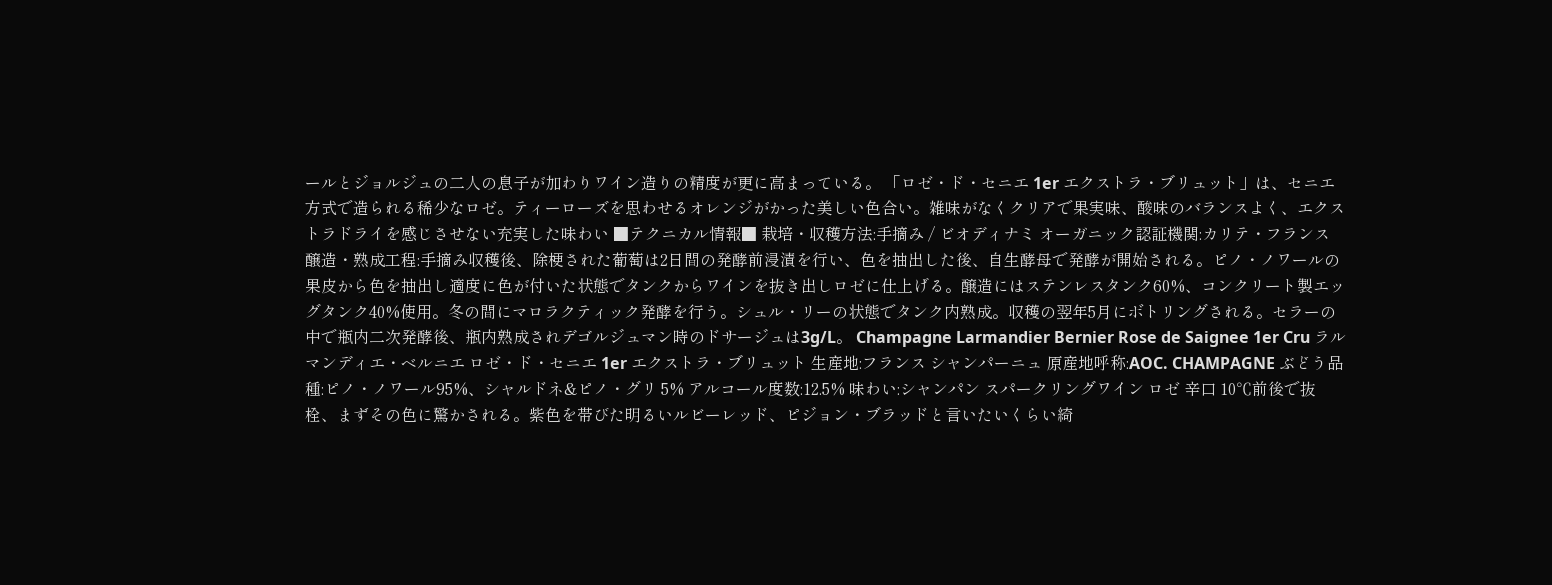ールとジョルジュの二人の息子が加わりワイン造りの精度が更に高まっている。 「ロゼ・ド・セニエ 1er エクストラ・ブリュット」は、セニエ方式で造られる稀少なロゼ。ティーローズを思わせるオレンジがかった美しい色合い。雑味がなくクリアで果実味、酸味のバランスよく、エクストラドライを感じさせない充実した味わい ■テクニカル情報■ 栽培・収穫方法:手摘み / ビオディナミ オーガニック認証機関:カリテ・フランス 醸造・熟成工程:手摘み収穫後、除梗された葡萄は2日間の発酵前浸漬を行い、色を抽出した後、自生酵母で発酵が開始される。ピノ・ノワールの果皮から色を抽出し適度に色が付いた状態でタンクからワインを抜き出しロゼに仕上げる。醸造にはステンレスタンク60%、コンクリート製エッグタンク40%使用。冬の間にマロラクティック発酵を行う。シュル・リーの状態でタンク内熟成。収穫の翌年5月にボトリングされる。セラーの中で瓶内二次発酵後、瓶内熟成されデゴルジュマン時のドサージュは3g/L。 Champagne Larmandier Bernier Rose de Saignee 1er Cru ラルマンディエ・ベルニエ ロゼ・ド・セニエ 1er エクストラ・ブリュット 生産地:フランス シャンパーニュ 原産地呼称:AOC. CHAMPAGNE ぶどう品種:ピノ・ノワール95%、シャルドネ&ピノ・グリ 5% アルコール度数:12.5% 味わい:シャンパン スパークリングワイン ロゼ 辛口 10℃前後で抜栓、まずその色に驚かされる。紫色を帯びた明るいルビーレッド、ピジョン・ブラッドと言いたいくらい綺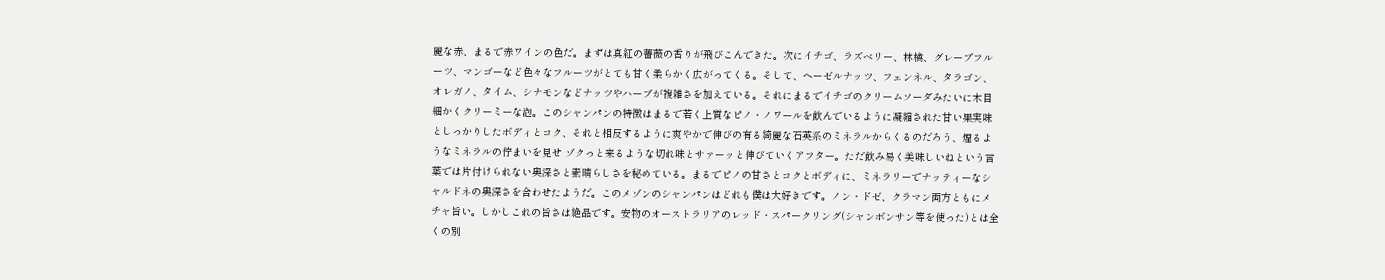麗な赤、まるで赤ワインの色だ。まずは真紅の薔薇の香りが飛びこんできた。次にイチゴ、ラズベリー、林檎、グレープフルーツ、マンゴーなど色々なフルーツがとても甘く柔らかく広がってくる。そして、ヘーゼルナッツ、フェンネル、タラゴン、オレガノ、タイム、シナモンなどナッツやハーブが複雑さを加えている。それにまるでイチゴのクリームソーダみたいに木目細かくクリーミーな泡。このシャンパンの特徴はまるで若く上質なピノ・ノワールを飲んでいるように凝縮された甘い果実味としっかりしたボディとコク、それと相反するように爽やかで伸びの有る綺麗な石英系のミネラルからくるのだろう、煙るようなミネラルの佇まいを見せ ゾクっと来るような切れ味とサァーッと伸びていくアフター。ただ飲み易く美味しいねという言葉では片付けられない奥深さと素晴らしさを秘めている。まるでピノの甘さとコクとボディに、ミネラリーでナッティーなシャルドネの奥深さを合わせたようだ。このメゾンのシャンパンはどれも僕は大好きです。ノン・ドゼ、クラマン両方ともにメチャ旨い。しかしこれの旨さは絶品です。安物のオーストラリアのレッド・スパークリング(シャンボンサン等を使った)とは全くの別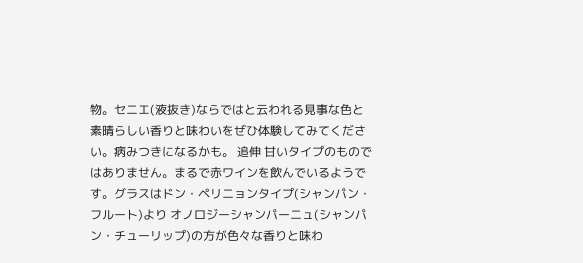物。セニエ(液抜き)ならではと云われる見事な色と素晴らしい香りと味わいをぜひ体験してみてください。病みつきになるかも。 追伸 甘いタイプのものではありません。まるで赤ワインを飲んでいるようです。グラスはドン・ペリニョンタイプ(シャンパン・フルート)より オノロジーシャンパーニュ(シャンパン・チューリップ)の方が色々な香りと味わ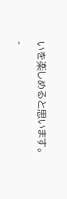いを楽しめると思います。
-